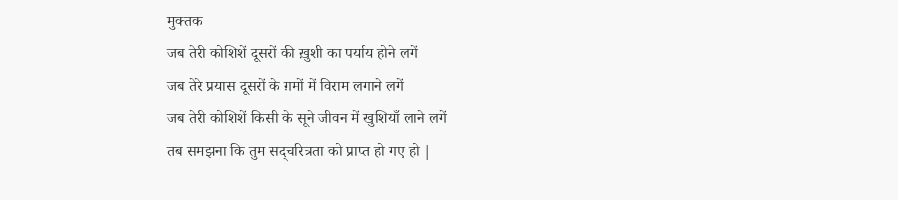मुक्तक
जब तेरी कोशिशें दूसरों की ख़ुशी का पर्याय होने लगें
जब तेरे प्रयास दूसरों के ग़मों में विराम लगाने लगें
जब तेरी कोशिशें किसी के सूने जीवन में खुशियाँ लाने लगें
तब समझना कि तुम सद्चरित्रता को प्राप्त हो गए हो |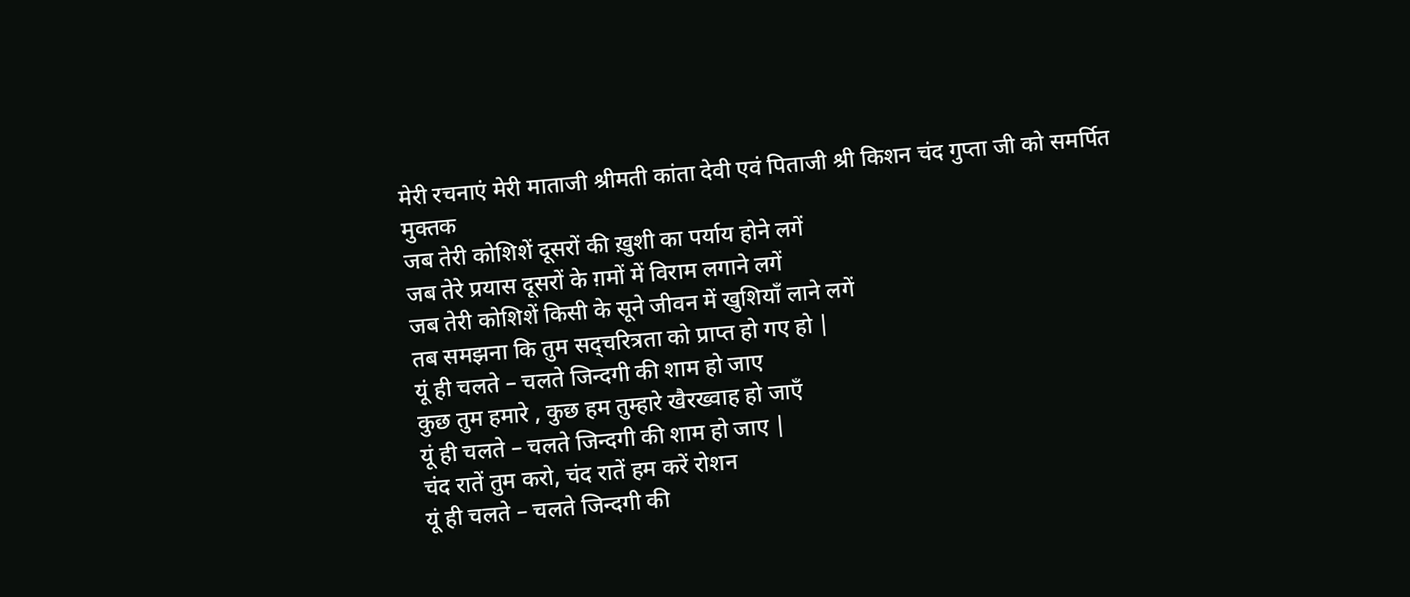मेरी रचनाएं मेरी माताजी श्रीमती कांता देवी एवं पिताजी श्री किशन चंद गुप्ता जी को समर्पित
मुक्तक
जब तेरी कोशिशें दूसरों की ख़ुशी का पर्याय होने लगें
जब तेरे प्रयास दूसरों के ग़मों में विराम लगाने लगें
जब तेरी कोशिशें किसी के सूने जीवन में खुशियाँ लाने लगें
तब समझना कि तुम सद्चरित्रता को प्राप्त हो गए हो |
यूं ही चलते – चलते जिन्दगी की शाम हो जाए
कुछ तुम हमारे , कुछ हम तुम्हारे खैरख्वाह हो जाएँ
यूं ही चलते – चलते जिन्दगी की शाम हो जाए |
चंद रातें तुम करो, चंद रातें हम करें रोशन
यूं ही चलते – चलते जिन्दगी की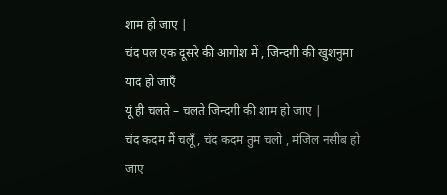शाम हो जाए |
चंद पल एक दूसरे की आगोश में , जिन्दगी की खुशनुमा याद हो जाएँ
यूं ही चलते – चलते जिन्दगी की शाम हो जाए |
चंद कदम मैं चलूँ , चंद कदम तुम चलो , मंजिल नसीब हो जाए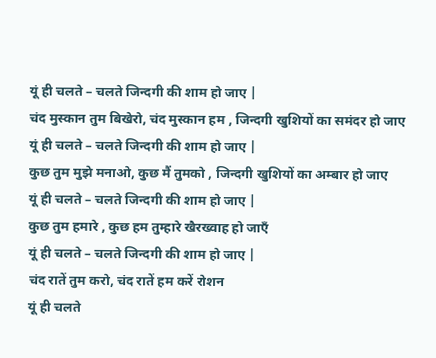यूं ही चलते – चलते जिन्दगी की शाम हो जाए |
चंद मुस्कान तुम बिखेरो, चंद मुस्कान हम , जिन्दगी खुशियों का समंदर हो जाए
यूं ही चलते – चलते जिन्दगी की शाम हो जाए |
कुछ तुम मुझे मनाओ, कुछ मैं तुमको , जिन्दगी खुशियों का अम्बार हो जाए
यूं ही चलते – चलते जिन्दगी की शाम हो जाए |
कुछ तुम हमारे , कुछ हम तुम्हारे खैरख्वाह हो जाएँ
यूं ही चलते – चलते जिन्दगी की शाम हो जाए |
चंद रातें तुम करो, चंद रातें हम करें रोशन
यूं ही चलते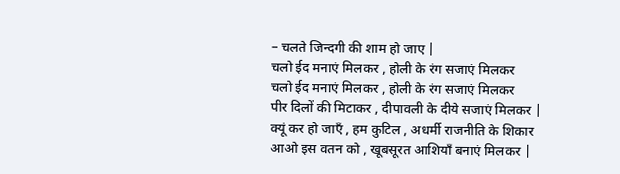– चलते जिन्दगी की शाम हो जाए |
चलो ईद मनाएं मिलकर , होली के रंग सजाएं मिलकर
चलो ईद मनाएं मिलकर , होली के रंग सजाएं मिलकर
पीर दिलों की मिटाकर , दीपावली के दीये सजाएं मिलकर |
क्यूं कर हो जाएँ , हम कुटिल , अधर्मी राजनीति के शिकार
आओ इस वतन को , खूबसूरत आशियाँ बनाएं मिलकर |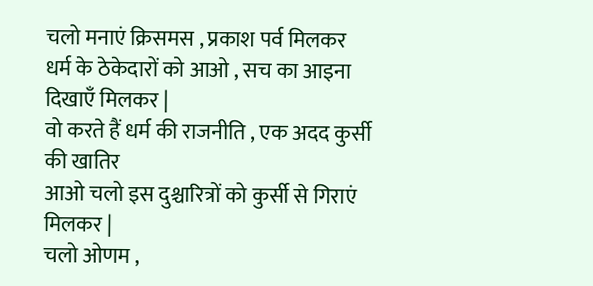चलो मनाएं क्रिसमस , प्रकाश पर्व मिलकर
धर्म के ठेकेदारों को आओ , सच का आइना दिखाएँ मिलकर |
वो करते हैं धर्म की राजनीति , एक अदद कुर्सी की खातिर
आओ चलो इस दुश्चारित्रों को कुर्सी से गिराएं मिलकर |
चलो ओणम ,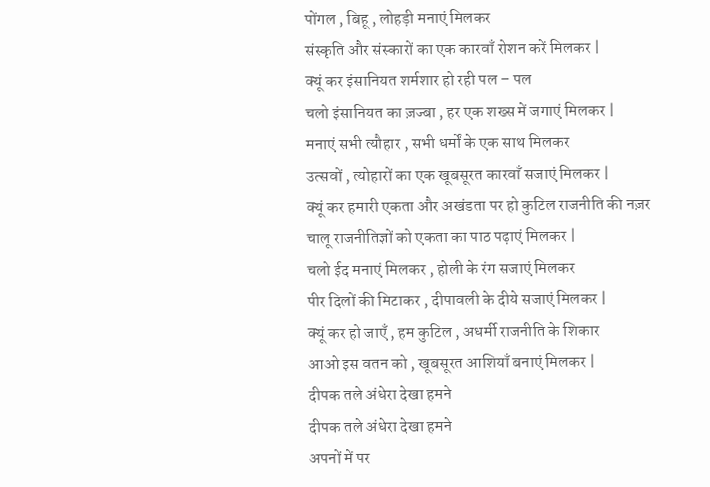पोंगल , बिहू , लोहड़ी मनाएं मिलकर
संस्कृति और संस्कारों का एक कारवाँ रोशन करें मिलकर |
क्यूं कर इंसानियत शर्मशार हो रही पल – पल
चलो इंसानियत का ज़ज्बा , हर एक शख्स में जगाएं मिलकर |
मनाएं सभी त्यौहार , सभी धर्मों के एक साथ मिलकर
उत्सवों , त्योहारों का एक खूबसूरत कारवाँ सजाएं मिलकर |
क्यूं कर हमारी एकता और अखंडता पर हो कुटिल राजनीति की नज़र
चालू राजनीतिज्ञों को एकता का पाठ पढ़ाएं मिलकर |
चलो ईद मनाएं मिलकर , होली के रंग सजाएं मिलकर
पीर दिलों की मिटाकर , दीपावली के दीये सजाएं मिलकर |
क्यूं कर हो जाएँ , हम कुटिल , अधर्मी राजनीति के शिकार
आओ इस वतन को , खूबसूरत आशियाँ बनाएं मिलकर |
दीपक तले अंधेरा देखा हमने
दीपक तले अंधेरा देखा हमने
अपनों में पर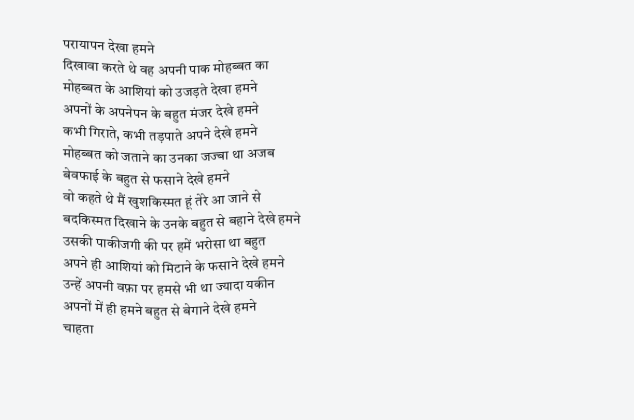परायापन देखा हमने
दिखावा करते थे वह अपनी पाक मोहब्बत का
मोहब्बत के आशियां को उजड़ते देखा हमने
अपनों के अपनेपन के बहुत मंजर देखे हमने
कभी गिराते, कभी तड़पाते अपने देखे हमने
मोहब्बत को जताने का उनका जज्बा था अजब
बेवफाई के बहुत से फसाने देखे हमने
वो कहते थे मैं खुशकिस्मत हूं तेरे आ जाने से
बदकिस्मत दिखाने के उनके बहुत से बहाने देखे हमने
उसकी पाकीजगी की पर हमें भरोसा था बहुत
अपने ही आशियां को मिटाने के फसाने देखे हमने
उन्हें अपनी वफ़ा पर हमसे भी था ज्यादा यकीन
अपनों में ही हमने बहुत से बेगाने देखे हमने
चाहता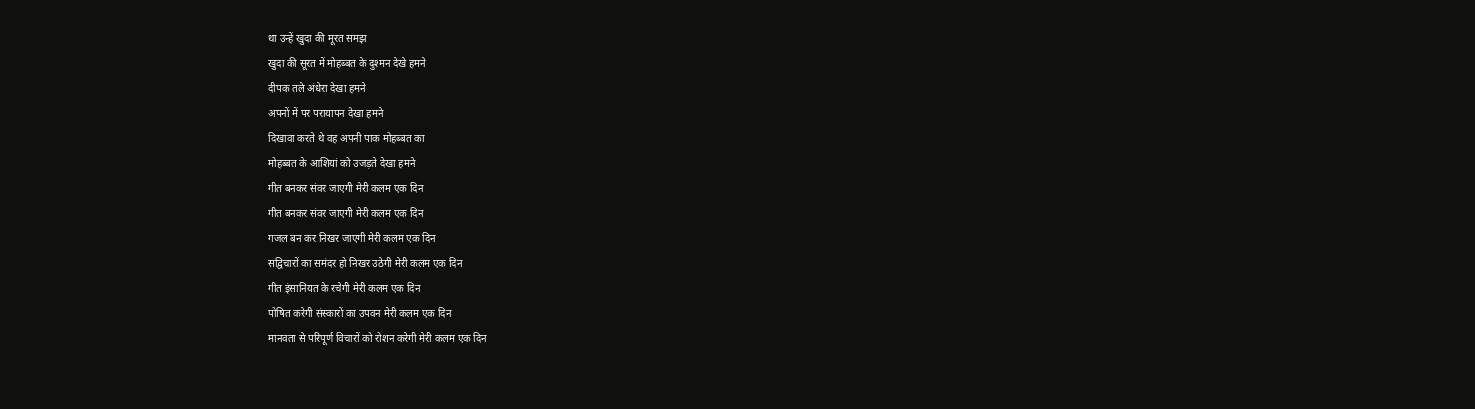था उन्हें खुदा की मूरत समझ
खुदा की सूरत में मोहब्बत के दुश्मन देखे हमने
दीपक तले अंधेरा देखा हमने
अपनों में पर परायापन देखा हमने
दिखावा करते थे वह अपनी पाक मोहब्बत का
मोहब्बत के आशियां को उजड़ते देखा हमने
गीत बनकर संवर जाएगी मेरी कलम एक दिन
गीत बनकर संवर जाएगी मेरी कलम एक दिन
गजल बन कर निखर जाएगी मेरी कलम एक दिन
सद्विचारों का समंदर हो निखर उठेगी मेरी कलम एक दिन
गीत इंसानियत के रचेगी मेरी कलम एक दिन
पोषित करेगी संस्कारों का उपवन मेरी कलम एक दिन
मानवता से परिपूर्ण विचारों को रोशन करेगी मेरी कलम एक दिन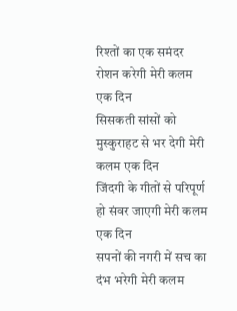रिश्तों का एक समंदर रोशन करेगी मेरी कलम एक दिन
सिसकती सांसों को मुस्कुराहट से भर देगी मेरी कलम एक दिन
जिंदगी के गीतों से परिपूर्ण हो संवर जाएगी मेरी कलम एक दिन
सपनों की नगरी में सच का दंभ भरेगी मेरी कलम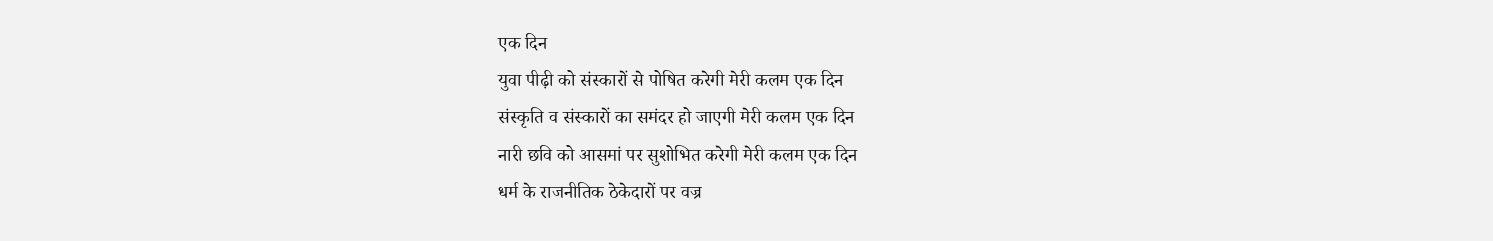एक दिन
युवा पीढ़ी को संस्कारों से पोषित करेगी मेरी कलम एक दिन
संस्कृति व संस्कारों का समंदर हो जाएगी मेरी कलम एक दिन
नारी छवि को आसमां पर सुशोभित करेगी मेरी कलम एक दिन
धर्म के राजनीतिक ठेकेदारों पर वज्र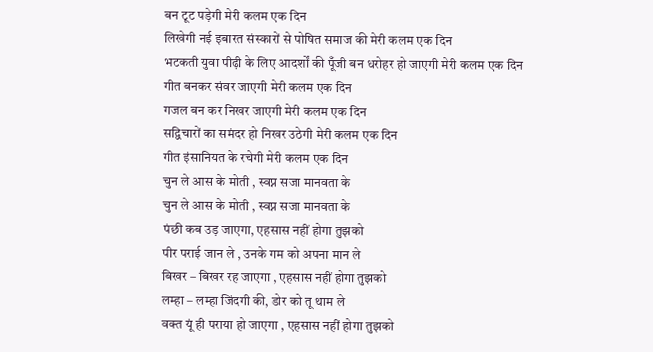बन टूट पड़ेगी मेरी कलम एक दिन
लिखेगी नई इबारत संस्कारों से पोषित समाज की मेरी कलम एक दिन
भटकती युवा पीढ़ी के लिए आदर्शों की पूँजी बन धरोहर हो जाएगी मेरी कलम एक दिन
गीत बनकर संवर जाएगी मेरी कलम एक दिन
गजल बन कर निखर जाएगी मेरी कलम एक दिन
सद्विचारों का समंदर हो निखर उठेगी मेरी कलम एक दिन
गीत इंसानियत के रचेगी मेरी कलम एक दिन
चुन ले आस के मोती , स्वप्न सजा मानवता के
चुन ले आस के मोती , स्वप्न सजा मानवता के
पंछी कब उड़ जाएगा, एहसास नहीं होगा तुझको
पीर पराई जान ले , उनके गम को अपना मान ले
बिखर – बिखर रह जाएगा , एहसास नहीं होगा तुझको
लम्हा – लम्हा जिंदगी की, डोर को तू थाम ले
वक्त यूं ही पराया हो जाएगा , एहसास नहीं होगा तुझको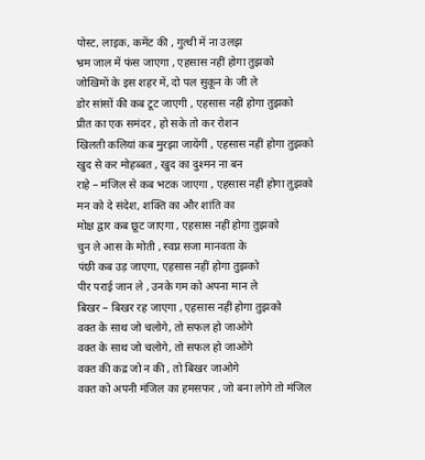पोस्ट, लाइक, कमेंट की , गुत्थी में ना उलझ
भ्रम जाल में फंस जाएगा , एहसास नहीं होगा तुझको
जोखिमों के इस शहर में, दो पल सुकून के जी ले
डोर सांसों की कब टूट जाएगी , एहसास नहीं होगा तुझको
प्रीत का एक समंदर , हो सके तो कर रोशन
खिलती कलियां कब मुरझा जायेंगीं , एहसास नहीं होगा तुझको
खुद से कर मोहब्बत , खुद का दुश्मन ना बन
राहे – मंजिल से कब भटक जाएगा , एहसास नहीं होगा तुझको
मन को दे संदेश, शक्ति का और शांति का
मोक्ष द्वार कब छूट जाएगा , एहसास नहीं होगा तुझको
चुन ले आस के मोती , स्वप्न सजा मानवता के
पंछी कब उड़ जाएगा, एहसास नहीं होगा तुझको
पीर पराई जान ले , उनके गम को अपना मान ले
बिखर – बिखर रह जाएगा , एहसास नहीं होगा तुझको
वक्त के साथ जो चलोगे, तो सफल हो जाओगे
वक्त के साथ जो चलोगे, तो सफल हो जाओगे
वक्त की कद्र जो न की , तो बिखर जाओगे
वक्त को अपनी मंजिल का हमसफर , जो बना लोगे तो मंजिल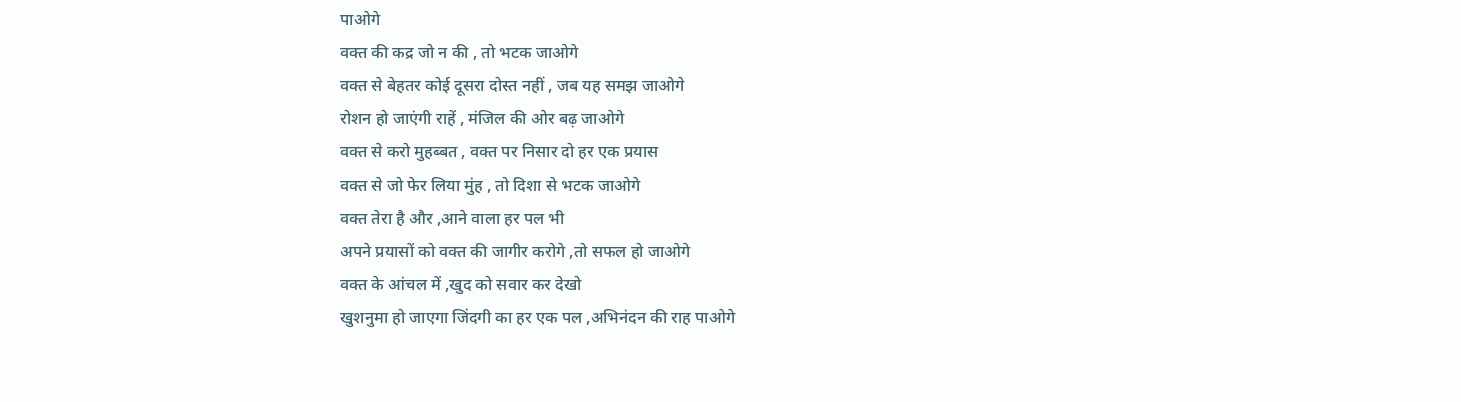पाओगे
वक्त की कद्र जो न की , तो भटक जाओगे
वक्त से बेहतर कोई दूसरा दोस्त नहीं , जब यह समझ जाओगे
रोशन हो जाएंगी राहें , मंजिल की ओर बढ़ जाओगे
वक्त से करो मुहब्बत , वक्त पर निसार दो हर एक प्रयास
वक्त से जो फेर लिया मुंह , तो दिशा से भटक जाओगे
वक्त तेरा है और ,आने वाला हर पल भी
अपने प्रयासों को वक्त की जागीर करोगे ,तो सफल हो जाओगे
वक्त के आंचल में ,खुद को सवार कर देखो
खुशनुमा हो जाएगा जिंदगी का हर एक पल ,अभिनंदन की राह पाओगे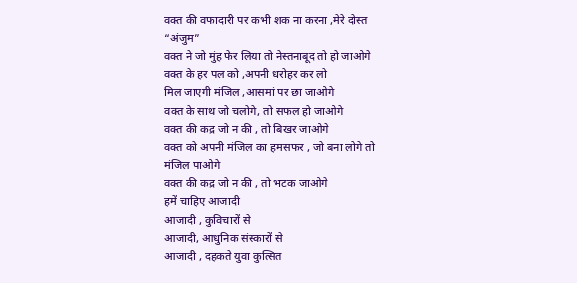वक्त की वफादारी पर कभी शक ना करना ,मेरे दोस्त “अंजुम”
वक्त ने जो मुंह फेर लिया तो नेस्तनाबूद तो हो जाओगे
वक्त के हर पल को ,अपनी धरोहर कर लो
मिल जाएगी मंजिल ,आसमां पर छा जाओगे
वक्त के साथ जो चलोगे, तो सफल हो जाओगे
वक्त की कद्र जो न की , तो बिखर जाओगे
वक्त को अपनी मंजिल का हमसफर , जो बना लोगे तो मंजिल पाओगे
वक्त की कद्र जो न की , तो भटक जाओगे
हमें चाहिए आजादी
आजादी , कुविचारों से
आजादी, आधुनिक संस्कारों से
आजादी , दहकते युवा कुत्सित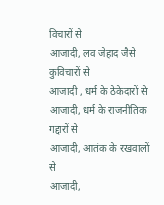विचारों से
आजादी, लव जेहाद जैसे कुविचारों से
आजादी , धर्म के ठेकेदारों से
आजादी, धर्म के राजनीतिक गद्दारों से
आजादी, आतंक के रखवालों से
आजादी,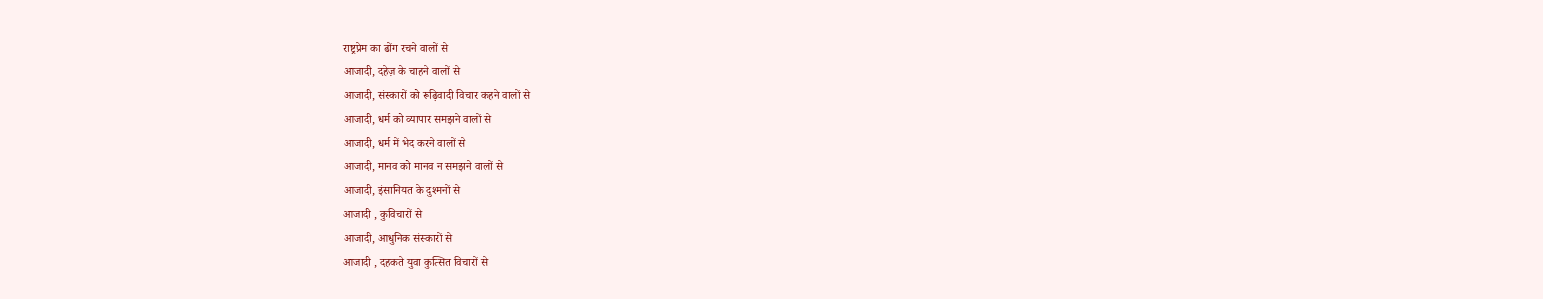राष्ट्रप्रेम का ढोंग रचने वालों से
आजादी, दहेज़ के चाहने वालों से
आजादी, संस्कारों को रूढ़िवादी विचार कहने वालों से
आजादी, धर्म को व्यापार समझने वालों से
आजादी, धर्म में भेद करने वालों से
आजादी, मानव को मानव न समझने वालों से
आजादी, इंसानियत के दुश्मनों से
आजादी , कुविचारों से
आजादी, आधुनिक संस्कारों से
आजादी , दहकते युवा कुत्सित विचारों से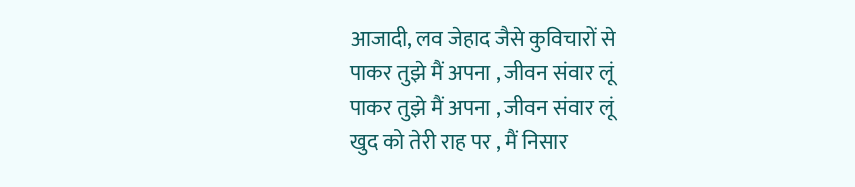आजादी, लव जेहाद जैसे कुविचारों से
पाकर तुझे मैं अपना , जीवन संवार लूं
पाकर तुझे मैं अपना , जीवन संवार लूं
खुद को तेरी राह पर , मैं निसार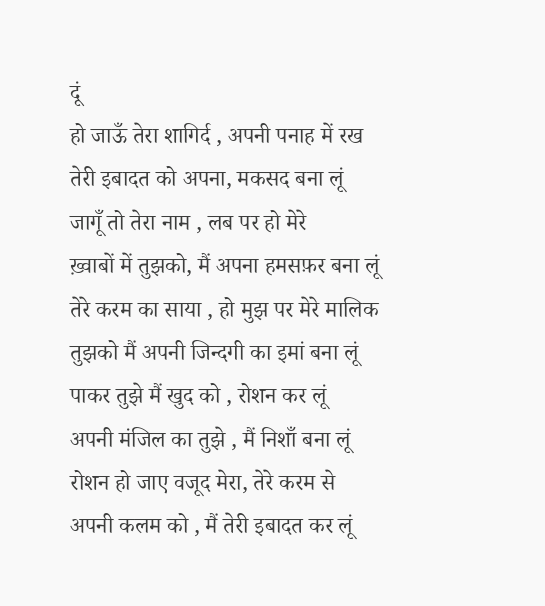दूं
हो जाऊँ तेरा शागिर्द , अपनी पनाह में रख
तेरी इबादत को अपना, मकसद बना लूं
जागूँ तो तेरा नाम , लब पर हो मेरे
ख़्वाबों में तुझको, मैं अपना हमसफ़र बना लूं
तेरे करम का साया , हो मुझ पर मेरे मालिक
तुझको मैं अपनी जिन्दगी का इमां बना लूं
पाकर तुझे मैं खुद को , रोशन कर लूं
अपनी मंजिल का तुझे , मैं निशाँ बना लूं
रोशन हो जाए वजूद मेरा, तेरे करम से
अपनी कलम को , मैं तेरी इबादत कर लूं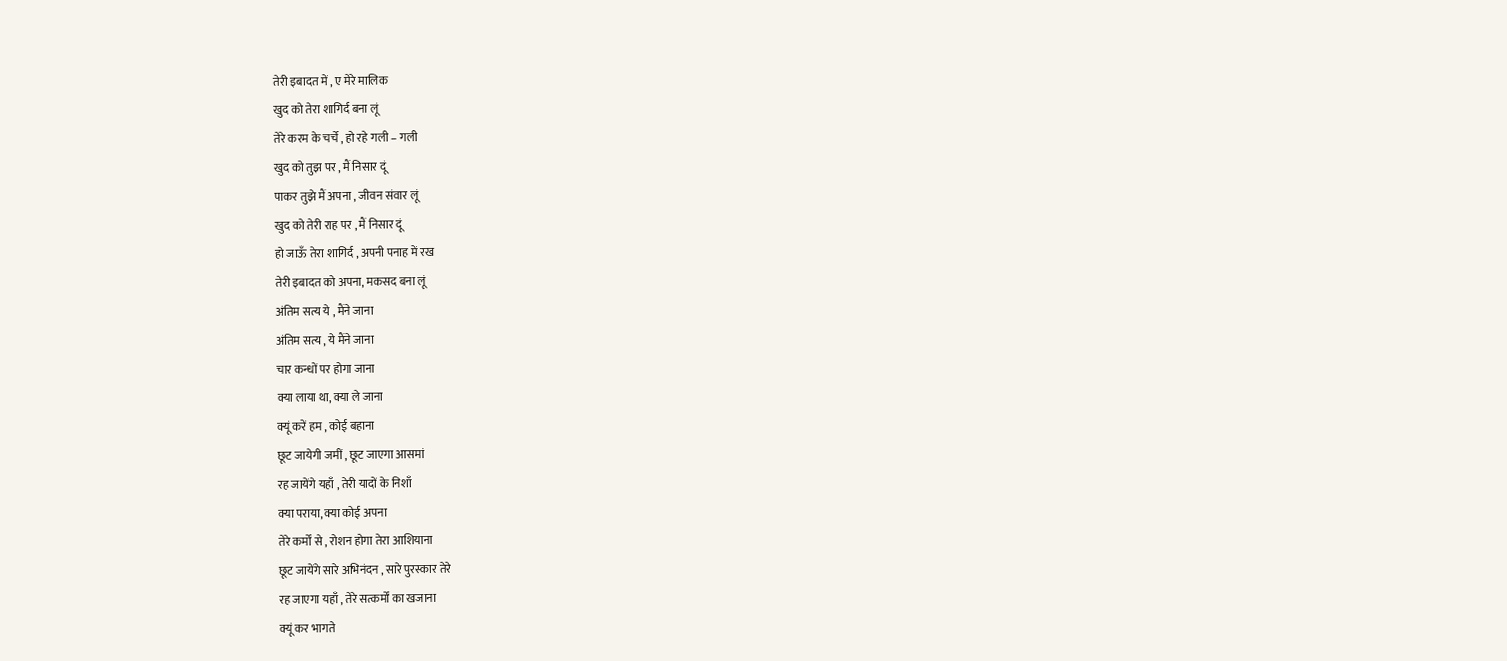तेरी इबादत में , ए मेरे मालिक
खुद को तेरा शागिर्द बना लूं
तेरे करम के चर्चे , हो रहे गली – गली
खुद को तुझ पर , मैं निसार दूं
पाकर तुझे मैं अपना , जीवन संवार लूं
खुद को तेरी राह पर , मैं निसार दूं
हो जाऊँ तेरा शागिर्द , अपनी पनाह में रख
तेरी इबादत को अपना, मकसद बना लूं
अंतिम सत्य ये , मैंने जाना
अंतिम सत्य , ये मैंने जाना
चार कन्धों पर होगा जाना
क्या लाया था, क्या ले जाना
क्यूं करें हम , कोई बहाना
छूट जायेगी जमीं , छूट जाएगा आसमां
रह जायेंगे यहाँ , तेरी यादों के निशाँ
क्या पराया, क्या कोई अपना
तेरे कर्मों से , रोशन होगा तेरा आशियाना
छूट जायेंगे सारे अभिनंदन , सारे पुरस्कार तेरे
रह जाएगा यहाँ , तेरे सत्कर्मों का खजाना
क्यूं कर भागते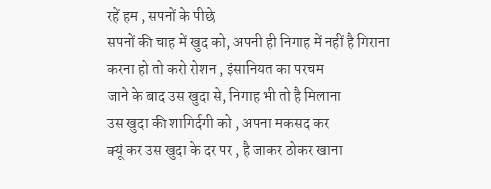रहें हम , सपनों के पीछे
सपनों की चाह में खुद को, अपनी ही निगाह में नहीं है गिराना
करना हो तो करो रोशन , इंसानियत का परचम
जाने के बाद उस खुदा से, निगाह भी तो है मिलाना
उस खुदा की शागिर्दगी को , अपना मकसद कर
क्यूं कर उस खुदा के दर पर , है जाकर ठोकर खाना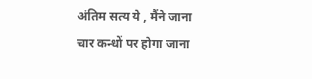अंतिम सत्य ये , मैंने जाना
चार कन्धों पर होगा जाना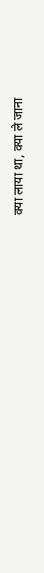क्या लाया था, क्या ले जाना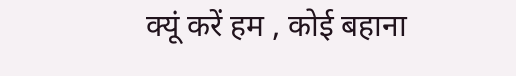क्यूं करें हम , कोई बहाना